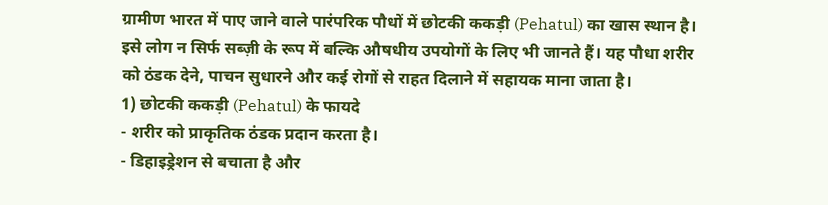ग्रामीण भारत में पाए जाने वाले पारंपरिक पौधों में छोटकी ककड़ी (Pehatul) का खास स्थान है। इसे लोग न सिर्फ सब्ज़ी के रूप में बल्कि औषधीय उपयोगों के लिए भी जानते हैं। यह पौधा शरीर को ठंडक देने, पाचन सुधारने और कई रोगों से राहत दिलाने में सहायक माना जाता है।
1) छोटकी ककड़ी (Pehatul) के फायदे
- शरीर को प्राकृतिक ठंडक प्रदान करता है।
- डिहाइड्रेशन से बचाता है और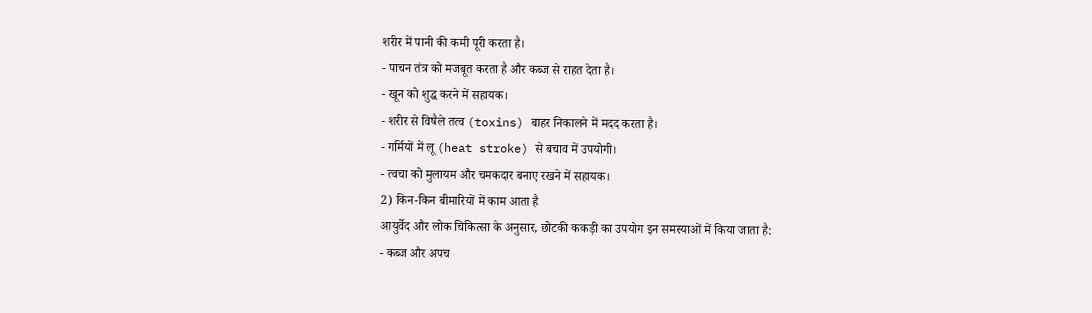शरीर में पानी की कमी पूरी करता है।
- पाचन तंत्र को मजबूत करता है और कब्ज से राहत देता है।
- खून को शुद्ध करने में सहायक।
- शरीर से विषैले तत्व (toxins) बाहर निकालने में मदद करता है।
- गर्मियों में लू (heat stroke) से बचाव में उपयोगी।
- त्वचा को मुलायम और चमकदार बनाए रखने में सहायक।
2) किन-किन बीमारियों में काम आता है
आयुर्वेद और लोक चिकित्सा के अनुसार, छोटकी ककड़ी का उपयोग इन समस्याओं में किया जाता है:
- कब्ज और अपच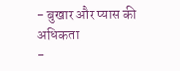- बुखार और प्यास की अधिकता
-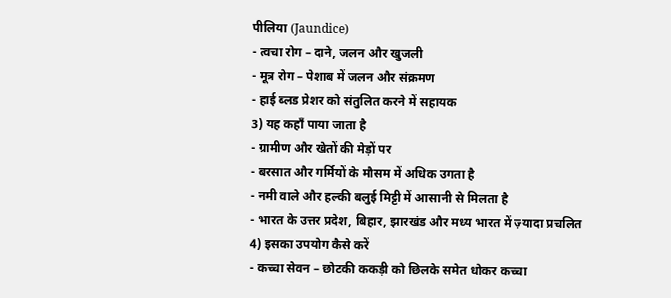पीलिया (Jaundice)
- त्वचा रोग – दाने, जलन और खुजली
- मूत्र रोग – पेशाब में जलन और संक्रमण
- हाई ब्लड प्रेशर को संतुलित करने में सहायक
3) यह कहाँ पाया जाता है
- ग्रामीण और खेतों की मेड़ों पर
- बरसात और गर्मियों के मौसम में अधिक उगता है
- नमी वाले और हल्की बलुई मिट्टी में आसानी से मिलता है
- भारत के उत्तर प्रदेश, बिहार, झारखंड और मध्य भारत में ज़्यादा प्रचलित
4) इसका उपयोग कैसे करें
- कच्चा सेवन – छोटकी ककड़ी को छिलके समेत धोकर कच्चा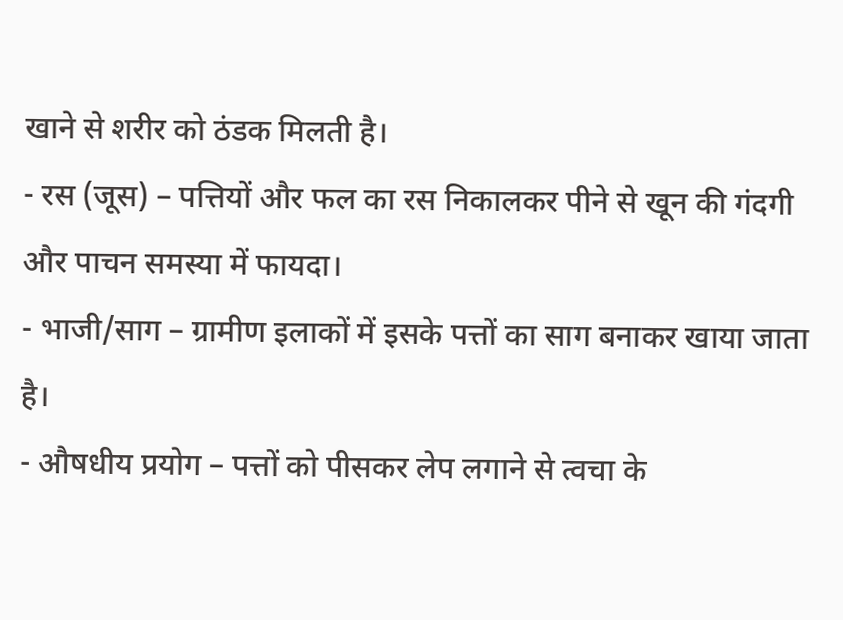खाने से शरीर को ठंडक मिलती है।
- रस (जूस) – पत्तियों और फल का रस निकालकर पीने से खून की गंदगी और पाचन समस्या में फायदा।
- भाजी/साग – ग्रामीण इलाकों में इसके पत्तों का साग बनाकर खाया जाता है।
- औषधीय प्रयोग – पत्तों को पीसकर लेप लगाने से त्वचा के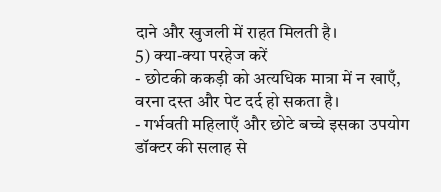दाने और खुजली में राहत मिलती है।
5) क्या-क्या परहेज करें
- छोटकी ककड़ी को अत्यधिक मात्रा में न खाएँ, वरना दस्त और पेट दर्द हो सकता है।
- गर्भवती महिलाएँ और छोटे बच्चे इसका उपयोग डॉक्टर की सलाह से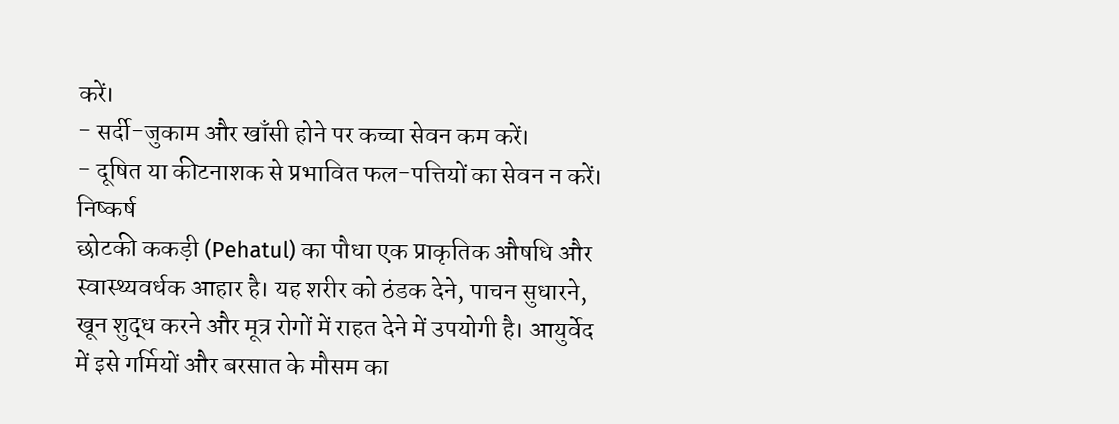करें।
- सर्दी-जुकाम और खाँसी होने पर कच्चा सेवन कम करें।
- दूषित या कीटनाशक से प्रभावित फल-पत्तियों का सेवन न करें।
निष्कर्ष
छोटकी ककड़ी (Pehatul) का पौधा एक प्राकृतिक औषधि और स्वास्थ्यवर्धक आहार है। यह शरीर को ठंडक देने, पाचन सुधारने, खून शुद्ध करने और मूत्र रोगों में राहत देने में उपयोगी है। आयुर्वेद में इसे गर्मियों और बरसात के मौसम का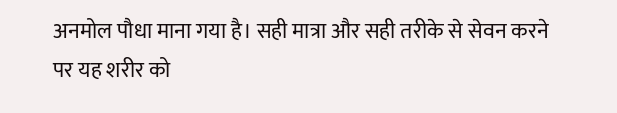अनमोल पौधा माना गया है। सही मात्रा और सही तरीके से सेवन करने पर यह शरीर को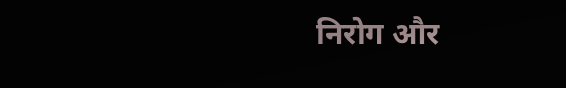निरोग और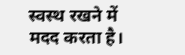स्वस्थ रखने में मदद करता है।